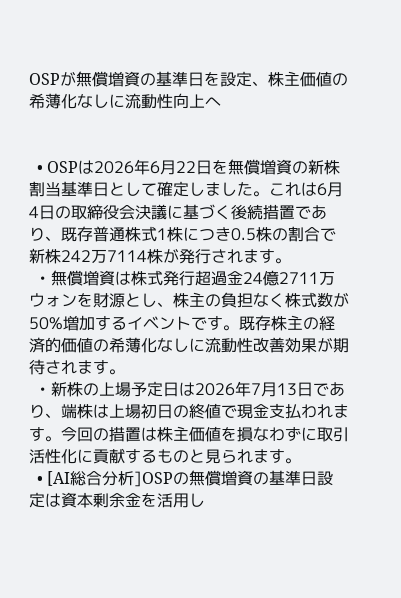OSPが無償増資の基準日を設定、株主価値の希薄化なしに流動性向上へ


  • OSPは2026年6月22日を無償増資の新株割当基準日として確定しました。これは6月4日の取締役会決議に基づく後続措置であり、既存普通株式1株につき0.5株の割合で新株242万7114株が発行されます。
  • 無償増資は株式発行超過金24億2711万ウォンを財源とし、株主の負担なく株式数が50%増加するイベントです。既存株主の経済的価値の希薄化なしに流動性改善効果が期待されます。
  • 新株の上場予定日は2026年7月13日であり、端株は上場初日の終値で現金支払われます。今回の措置は株主価値を損なわずに取引活性化に貢献するものと見られます。
  • [AI総合分析]OSPの無償増資の基準日設定は資本剰余金を活用し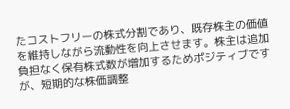たコストフリーの株式分割であり、既存株主の価値を維持しながら流動性を向上させます。株主は追加負担なく保有株式数が増加するためポジティブですが、短期的な株価調整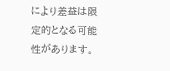により差益は限定的となる可能性があります。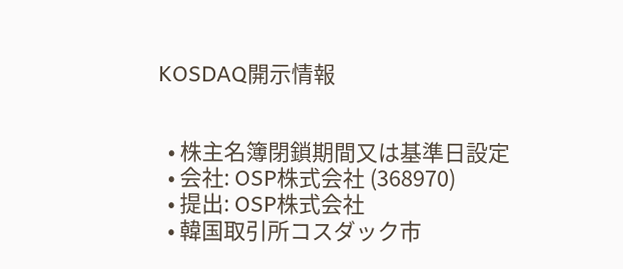KOSDAQ開示情報


  • 株主名簿閉鎖期間又は基準日設定
  • 会社: OSP株式会社 (368970)
  • 提出: OSP株式会社
  • 韓国取引所コスダック市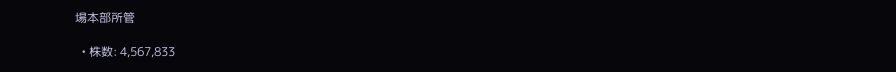場本部所管

  • 株数: 4,567,833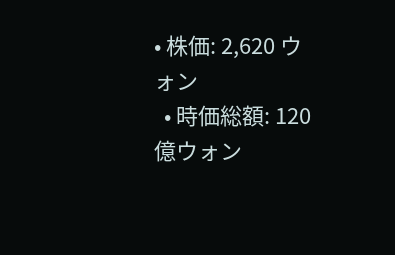• 株価: 2,620 ウォン
  • 時価総額: 120 億ウォン